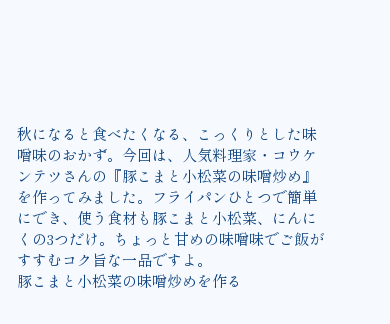秋になると食べたくなる、こっくりとした味噌味のおかず。今回は、人気料理家・コウケンテツさんの『豚こまと小松菜の味噌炒め』を作ってみました。フライパンひとつで簡単にでき、使う食材も豚こまと小松菜、にんにくの3つだけ。ちょっと甘めの味噌味でご飯がすすむコク旨な一品ですよ。
豚こまと小松菜の味噌炒めを作る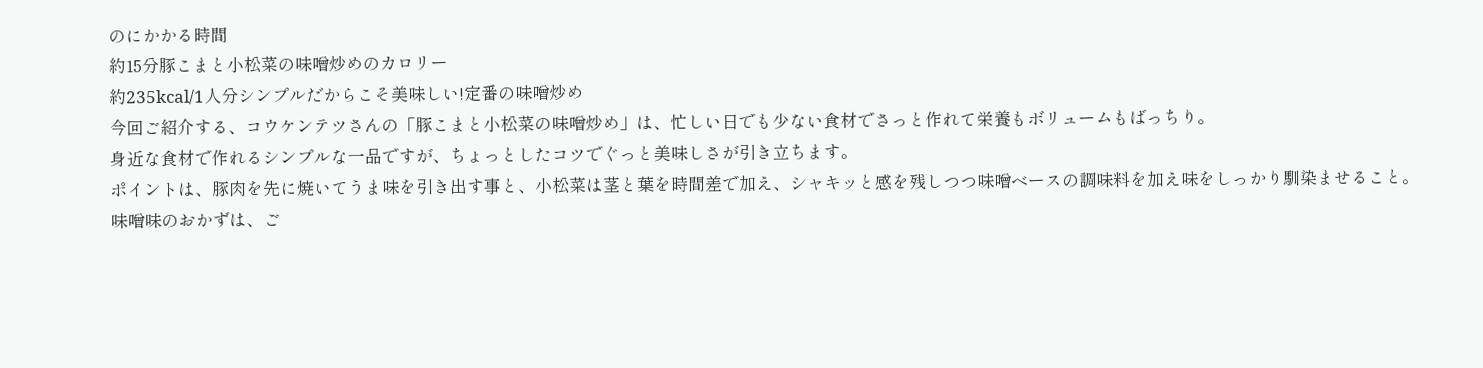のにかかる時間
約15分豚こまと小松菜の味噌炒めのカロリー
約235kcal/1人分シンプルだからこそ美味しい!定番の味噌炒め
今回ご紹介する、コウケンテツさんの「豚こまと小松菜の味噌炒め」は、忙しい日でも少ない食材でさっと作れて栄養もボリュームもばっちり。
身近な食材で作れるシンプルな一品ですが、ちょっとしたコツでぐっと美味しさが引き立ちます。
ポイントは、豚肉を先に焼いてうま味を引き出す事と、小松菜は茎と葉を時間差で加え、シャキッと感を残しつつ味噌ベースの調味料を加え味をしっかり馴染ませること。
味噌味のおかずは、ご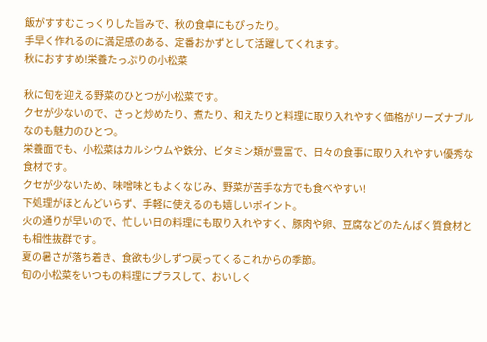飯がすすむこっくりした旨みで、秋の食卓にもぴったり。
手早く作れるのに満足感のある、定番おかずとして活躍してくれます。
秋におすすめ!栄養たっぷりの小松菜

秋に旬を迎える野菜のひとつが小松菜です。
クセが少ないので、さっと炒めたり、煮たり、和えたりと料理に取り入れやすく価格がリーズナブルなのも魅力のひとつ。
栄養面でも、小松菜はカルシウムや鉄分、ビタミン類が豊富で、日々の食事に取り入れやすい優秀な食材です。
クセが少ないため、味噌味ともよくなじみ、野菜が苦手な方でも食べやすい!
下処理がほとんどいらず、手軽に使えるのも嬉しいポイント。
火の通りが早いので、忙しい日の料理にも取り入れやすく、豚肉や卵、豆腐などのたんぱく質食材とも相性抜群です。
夏の暑さが落ち着き、食欲も少しずつ戻ってくるこれからの季節。
旬の小松菜をいつもの料理にプラスして、おいしく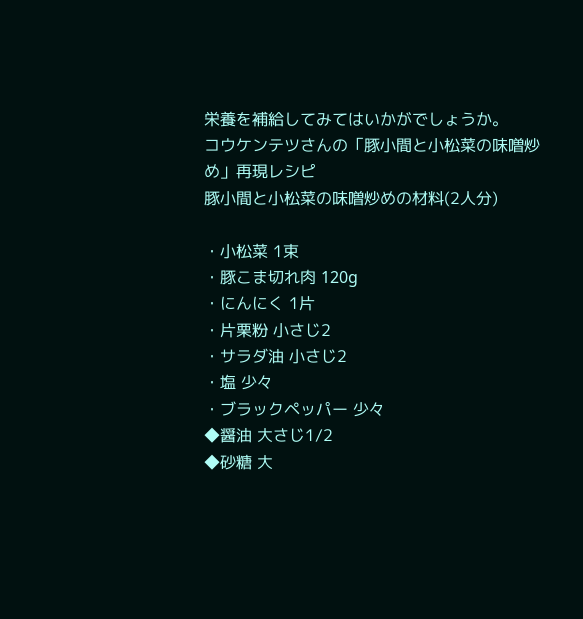栄養を補給してみてはいかがでしょうか。
コウケンテツさんの「豚小間と小松菜の味噌炒め」再現レシピ
豚小間と小松菜の味噌炒めの材料(2人分)

・小松菜 1束
・豚こま切れ肉 120g
・にんにく 1片
・片栗粉 小さじ2
・サラダ油 小さじ2
・塩 少々
・ブラックペッパー 少々
◆醤油 大さじ1/2
◆砂糖 大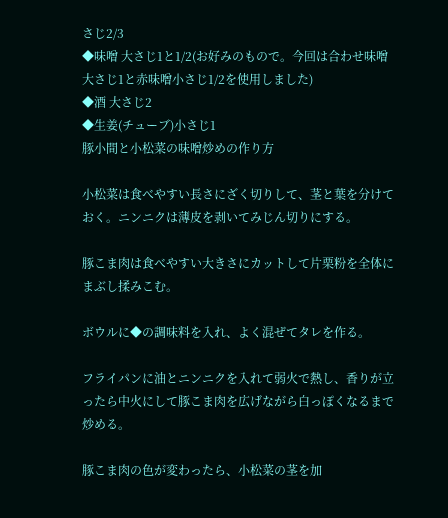さじ2/3
◆味噌 大さじ1と1/2(お好みのもので。今回は合わせ味噌大さじ1と赤味噌小さじ1/2を使用しました)
◆酒 大さじ2
◆生姜(チューブ)小さじ1
豚小間と小松菜の味噌炒めの作り方

小松菜は食べやすい長さにざく切りして、茎と葉を分けておく。ニンニクは薄皮を剥いてみじん切りにする。

豚こま肉は食べやすい大きさにカットして片栗粉を全体にまぶし揉みこむ。

ボウルに◆の調味料を入れ、よく混ぜてタレを作る。

フライパンに油とニンニクを入れて弱火で熱し、香りが立ったら中火にして豚こま肉を広げながら白っぽくなるまで炒める。

豚こま肉の色が変わったら、小松菜の茎を加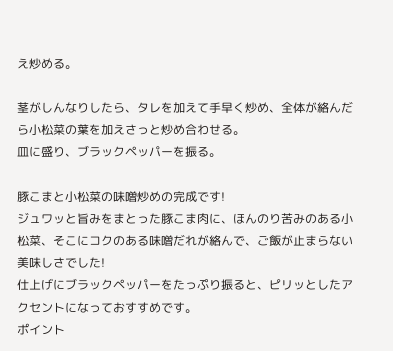え炒める。

茎がしんなりしたら、タレを加えて手早く炒め、全体が絡んだら小松菜の葉を加えさっと炒め合わせる。
皿に盛り、ブラックペッパーを振る。

豚こまと小松菜の味噌炒めの完成です!
ジュワッと旨みをまとった豚こま肉に、ほんのり苦みのある小松菜、そこにコクのある味噌だれが絡んで、ご飯が止まらない美味しさでした!
仕上げにブラックペッパーをたっぷり振ると、ピリッとしたアクセントになっておすすめです。
ポイント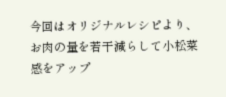今回はオリジナルレシピより、お肉の量を若干減らして小松菜感をアップ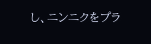し、ニンニクをプラ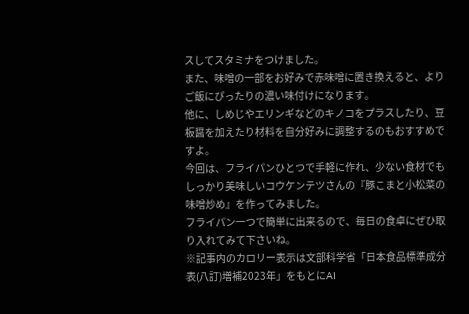スしてスタミナをつけました。
また、味噌の一部をお好みで赤味噌に置き換えると、よりご飯にぴったりの濃い味付けになります。
他に、しめじやエリンギなどのキノコをプラスしたり、豆板醤を加えたり材料を自分好みに調整するのもおすすめですよ。
今回は、フライパンひとつで手軽に作れ、少ない食材でもしっかり美味しいコウケンテツさんの『豚こまと小松菜の味噌炒め』を作ってみました。
フライパン一つで簡単に出来るので、毎日の食卓にぜひ取り入れてみて下さいね。
※記事内のカロリー表示は文部科学省「日本食品標準成分表(八訂)増補2023年」をもとにAI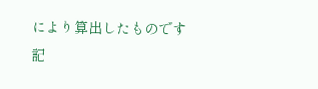により算出したものです
記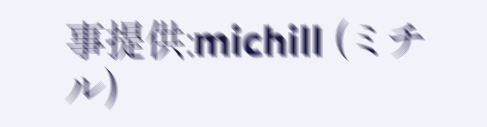事提供:michill (ミチル)